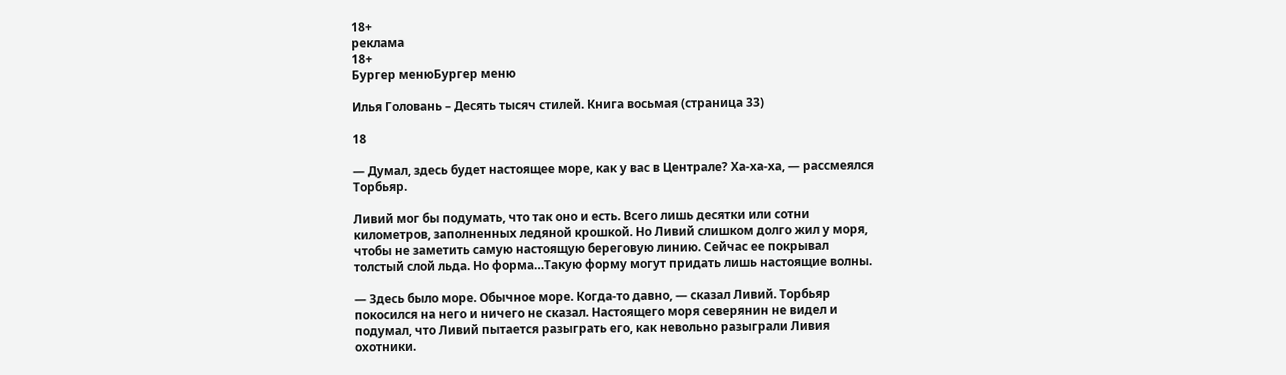18+
реклама
18+
Бургер менюБургер меню

Илья Головань – Десять тысяч стилей. Книга восьмая (страница 33)

18

— Думал, здесь будет настоящее море, как у вас в Централе? Ха-ха-ха, — рассмеялся Торбьяр.

Ливий мог бы подумать, что так оно и есть. Всего лишь десятки или сотни километров, заполненных ледяной крошкой. Но Ливий слишком долго жил у моря, чтобы не заметить самую настоящую береговую линию. Сейчас ее покрывал толстый слой льда. Но форма…Такую форму могут придать лишь настоящие волны.

— Здесь было море. Обычное море. Когда-то давно, — сказал Ливий. Торбьяр покосился на него и ничего не сказал. Настоящего моря северянин не видел и подумал, что Ливий пытается разыграть его, как невольно разыграли Ливия охотники.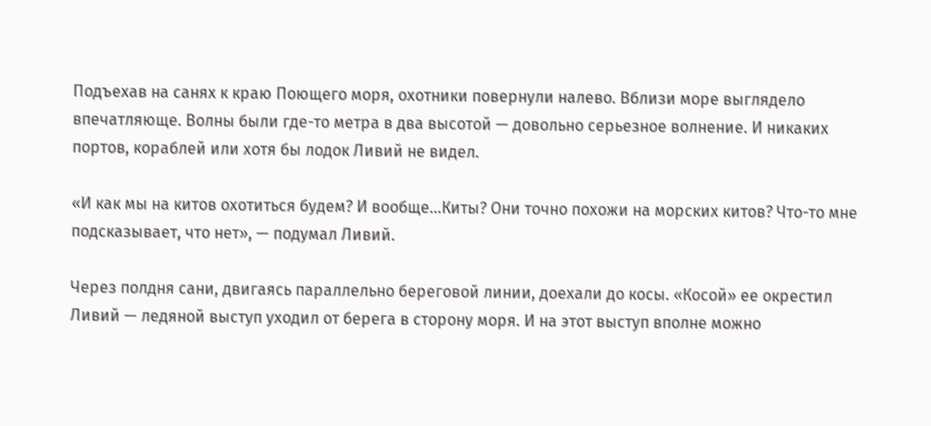Подъехав на санях к краю Поющего моря, охотники повернули налево. Вблизи море выглядело впечатляюще. Волны были где-то метра в два высотой — довольно серьезное волнение. И никаких портов, кораблей или хотя бы лодок Ливий не видел.

«И как мы на китов охотиться будем? И вообще…Киты? Они точно похожи на морских китов? Что-то мне подсказывает, что нет», — подумал Ливий.

Через полдня сани, двигаясь параллельно береговой линии, доехали до косы. «Косой» ее окрестил Ливий — ледяной выступ уходил от берега в сторону моря. И на этот выступ вполне можно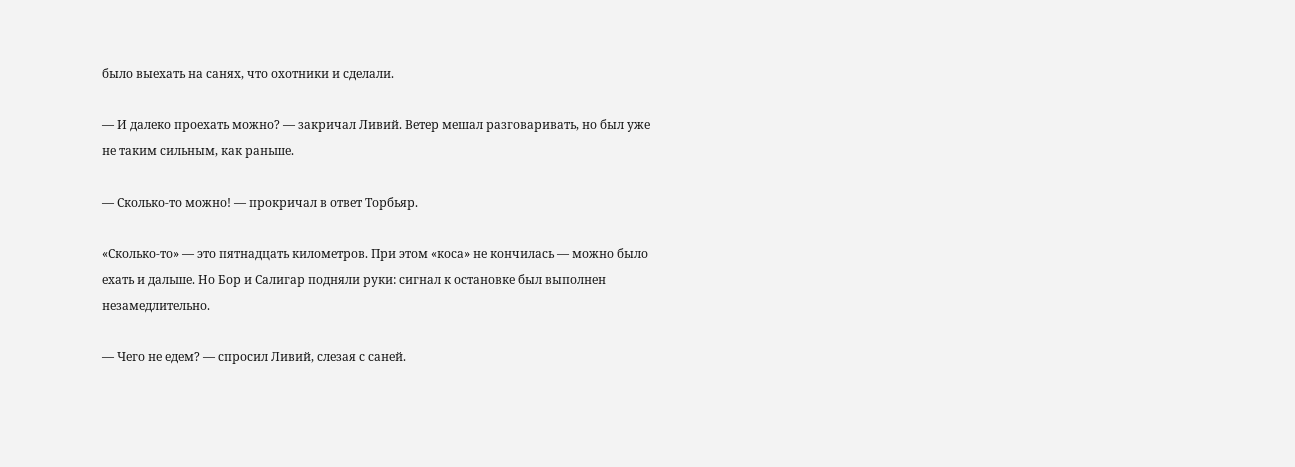было выехать на санях, что охотники и сделали.

— И далеко проехать можно? — закричал Ливий. Ветер мешал разговаривать, но был уже не таким сильным, как раньше.

— Сколько-то можно! — прокричал в ответ Торбьяр.

«Сколько-то» — это пятнадцать километров. При этом «коса» не кончилась — можно было ехать и дальше. Но Бор и Салигар подняли руки: сигнал к остановке был выполнен незамедлительно.

— Чего не едем? — спросил Ливий, слезая с саней.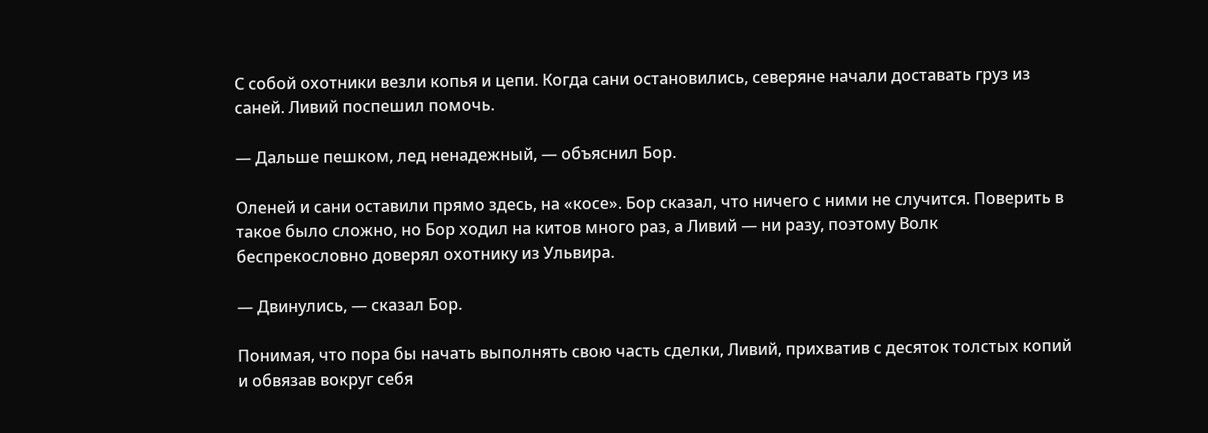С собой охотники везли копья и цепи. Когда сани остановились, северяне начали доставать груз из саней. Ливий поспешил помочь.

— Дальше пешком, лед ненадежный, — объяснил Бор.

Оленей и сани оставили прямо здесь, на «косе». Бор сказал, что ничего с ними не случится. Поверить в такое было сложно, но Бор ходил на китов много раз, а Ливий — ни разу, поэтому Волк беспрекословно доверял охотнику из Ульвира.

— Двинулись, — сказал Бор.

Понимая, что пора бы начать выполнять свою часть сделки, Ливий, прихватив с десяток толстых копий и обвязав вокруг себя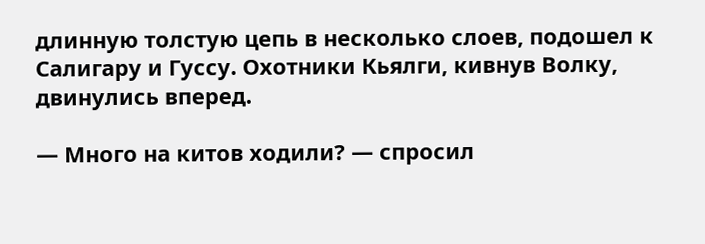длинную толстую цепь в несколько слоев, подошел к Салигару и Гуссу. Охотники Кьялги, кивнув Волку, двинулись вперед.

— Много на китов ходили? — спросил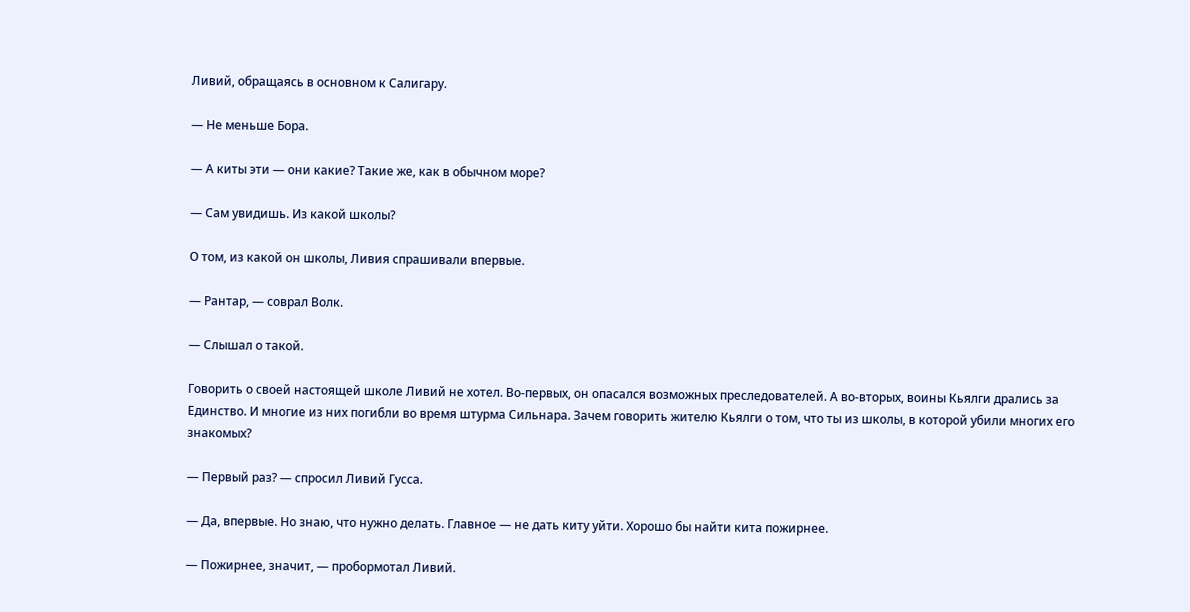Ливий, обращаясь в основном к Салигару.

— Не меньше Бора.

— А киты эти — они какие? Такие же, как в обычном море?

— Сам увидишь. Из какой школы?

О том, из какой он школы, Ливия спрашивали впервые.

— Рантар, — соврал Волк.

— Слышал о такой.

Говорить о своей настоящей школе Ливий не хотел. Во-первых, он опасался возможных преследователей. А во-вторых, воины Кьялги дрались за Единство. И многие из них погибли во время штурма Сильнара. Зачем говорить жителю Кьялги о том, что ты из школы, в которой убили многих его знакомых?

— Первый раз? — спросил Ливий Гусса.

— Да, впервые. Но знаю, что нужно делать. Главное — не дать киту уйти. Хорошо бы найти кита пожирнее.

— Пожирнее, значит, — пробормотал Ливий.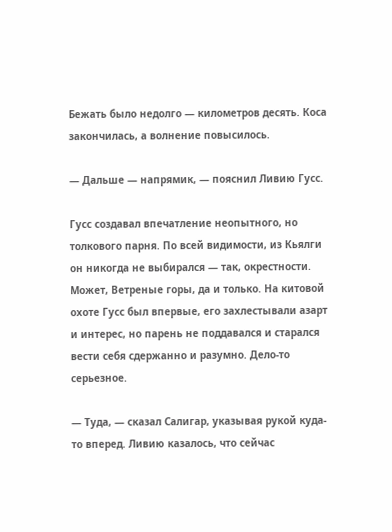Бежать было недолго — километров десять. Коса закончилась, а волнение повысилось.

— Дальше — напрямик, — пояснил Ливию Гусс.

Гусс создавал впечатление неопытного, но толкового парня. По всей видимости, из Кьялги он никогда не выбирался — так, окрестности. Может, Ветреные горы, да и только. На китовой охоте Гусс был впервые, его захлестывали азарт и интерес, но парень не поддавался и старался вести себя сдержанно и разумно. Дело-то серьезное.

— Туда, — сказал Салигар, указывая рукой куда-то вперед. Ливию казалось, что сейчас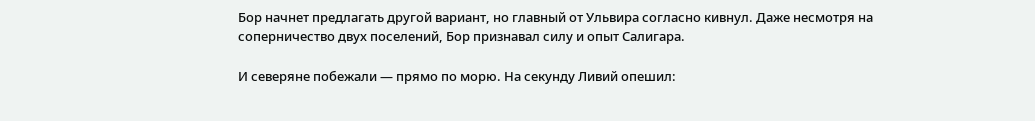Бор начнет предлагать другой вариант, но главный от Ульвира согласно кивнул. Даже несмотря на соперничество двух поселений, Бор признавал силу и опыт Салигара.

И северяне побежали — прямо по морю. На секунду Ливий опешил: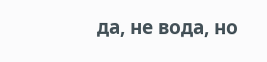да, не вода, но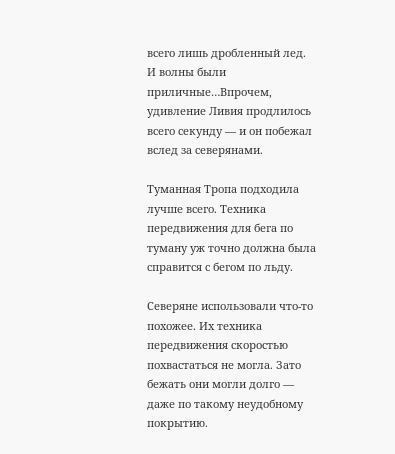всего лишь дробленный лед. И волны были приличные…Впрочем, удивление Ливия продлилось всего секунду — и он побежал вслед за северянами.

Туманная Тропа подходила лучше всего. Техника передвижения для бега по туману уж точно должна была справится с бегом по льду.

Северяне использовали что-то похожее. Их техника передвижения скоростью похвастаться не могла. Зато бежать они могли долго — даже по такому неудобному покрытию.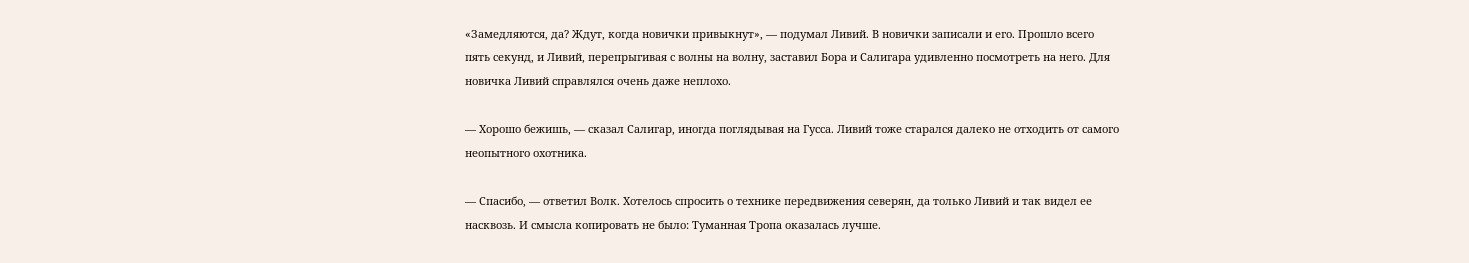«Замедляются, да? Ждут, когда новички привыкнут», — подумал Ливий. В новички записали и его. Прошло всего пять секунд, и Ливий, перепрыгивая с волны на волну, заставил Бора и Салигара удивленно посмотреть на него. Для новичка Ливий справлялся очень даже неплохо.

— Хорошо бежишь, — сказал Салигар, иногда поглядывая на Гусса. Ливий тоже старался далеко не отходить от самого неопытного охотника.

— Спасибо, — ответил Волк. Хотелось спросить о технике передвижения северян, да только Ливий и так видел ее насквозь. И смысла копировать не было: Туманная Тропа оказалась лучше.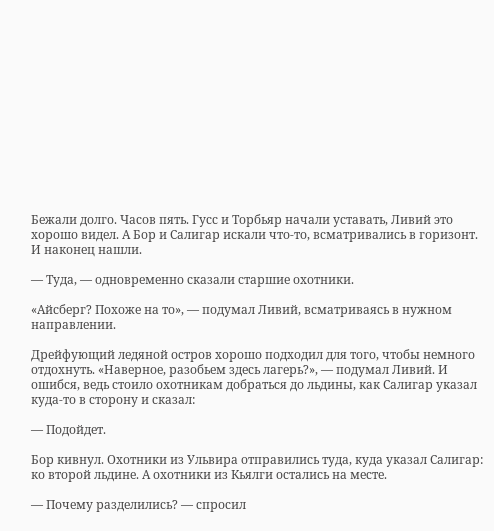Бежали долго. Часов пять. Гусс и Торбьяр начали уставать, Ливий это хорошо видел. А Бор и Салигар искали что-то, всматривались в горизонт. И наконец нашли.

— Туда, — одновременно сказали старшие охотники.

«Айсберг? Похоже на то», — подумал Ливий, всматриваясь в нужном направлении.

Дрейфующий ледяной остров хорошо подходил для того, чтобы немного отдохнуть. «Наверное, разобьем здесь лагерь?», — подумал Ливий. И ошибся, ведь стоило охотникам добраться до льдины, как Салигар указал куда-то в сторону и сказал:

— Подойдет.

Бор кивнул. Охотники из Ульвира отправились туда, куда указал Салигар: ко второй льдине. А охотники из Кьялги остались на месте.

— Почему разделились? — спросил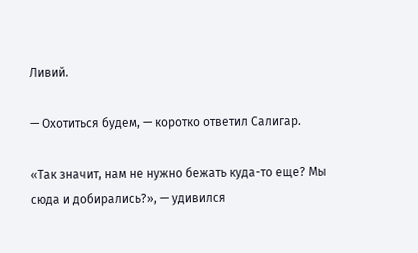Ливий.

— Охотиться будем, — коротко ответил Салигар.

«Так значит, нам не нужно бежать куда-то еще? Мы сюда и добирались?», — удивился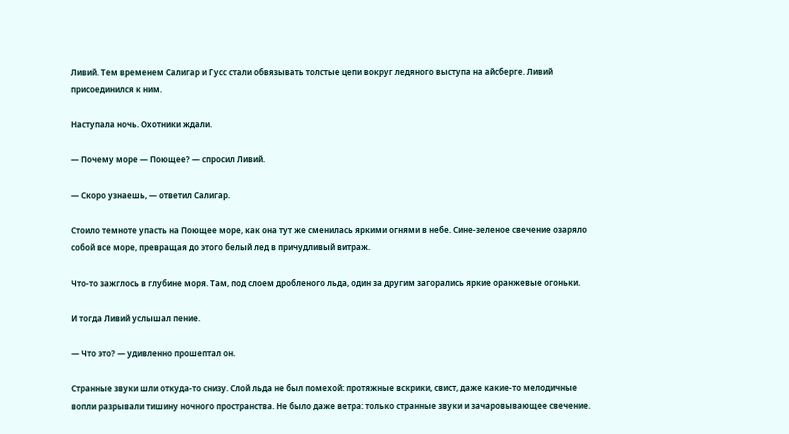Ливий. Тем временем Салигар и Гусс стали обвязывать толстые цепи вокруг ледяного выступа на айсберге. Ливий присоединился к ним.

Наступала ночь. Охотники ждали.

— Почему море — Поющее? — спросил Ливий.

— Скоро узнаешь, — ответил Салигар.

Стоило темноте упасть на Поющее море, как она тут же сменилась яркими огнями в небе. Сине-зеленое свечение озаряло собой все море, превращая до этого белый лед в причудливый витраж.

Что-то зажглось в глубине моря. Там, под слоем дробленого льда, один за другим загорались яркие оранжевые огоньки.

И тогда Ливий услышал пение.

— Что это? — удивленно прошептал он.

Странные звуки шли откуда-то снизу. Слой льда не был помехой: протяжные вскрики, свист, даже какие-то мелодичные вопли разрывали тишину ночного пространства. Не было даже ветра: только странные звуки и зачаровывающее свечение.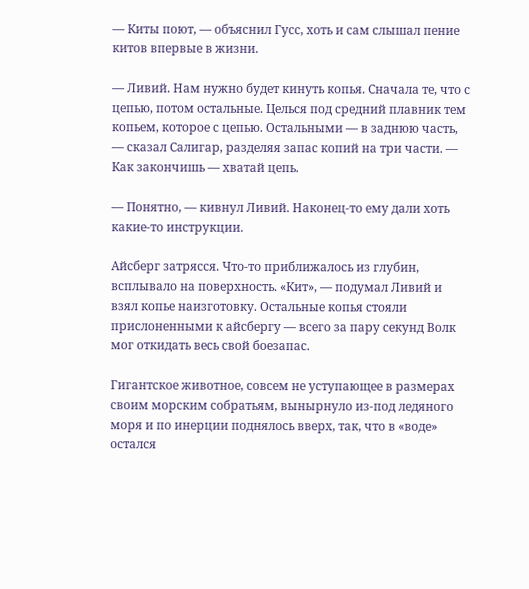— Киты поют, — объяснил Гусс, хоть и сам слышал пение китов впервые в жизни.

— Ливий. Нам нужно будет кинуть копья. Сначала те, что с цепью, потом остальные. Целься под средний плавник тем копьем, которое с цепью. Остальными — в заднюю часть, — сказал Салигар, разделяя запас копий на три части. — Как закончишь — хватай цепь.

— Понятно, — кивнул Ливий. Наконец-то ему дали хоть какие-то инструкции.

Айсберг затрясся. Что-то приближалось из глубин, всплывало на поверхность. «Кит», — подумал Ливий и взял копье наизготовку. Остальные копья стояли прислоненными к айсбергу — всего за пару секунд Волк мог откидать весь свой боезапас.

Гигантское животное, совсем не уступающее в размерах своим морским собратьям, вынырнуло из-под ледяного моря и по инерции поднялось вверх, так, что в «воде» остался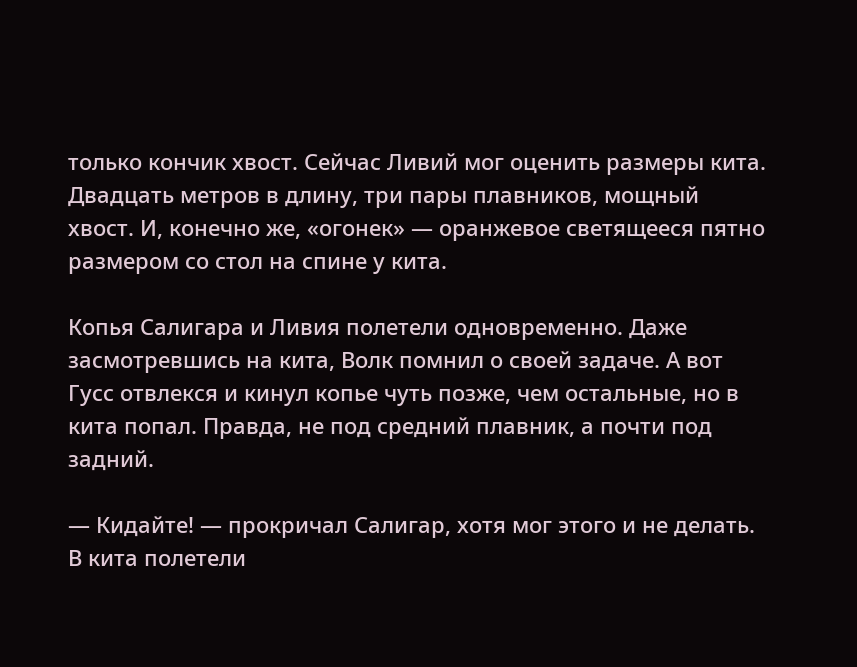только кончик хвост. Сейчас Ливий мог оценить размеры кита. Двадцать метров в длину, три пары плавников, мощный хвост. И, конечно же, «огонек» — оранжевое светящееся пятно размером со стол на спине у кита.

Копья Салигара и Ливия полетели одновременно. Даже засмотревшись на кита, Волк помнил о своей задаче. А вот Гусс отвлекся и кинул копье чуть позже, чем остальные, но в кита попал. Правда, не под средний плавник, а почти под задний.

— Кидайте! — прокричал Салигар, хотя мог этого и не делать. В кита полетели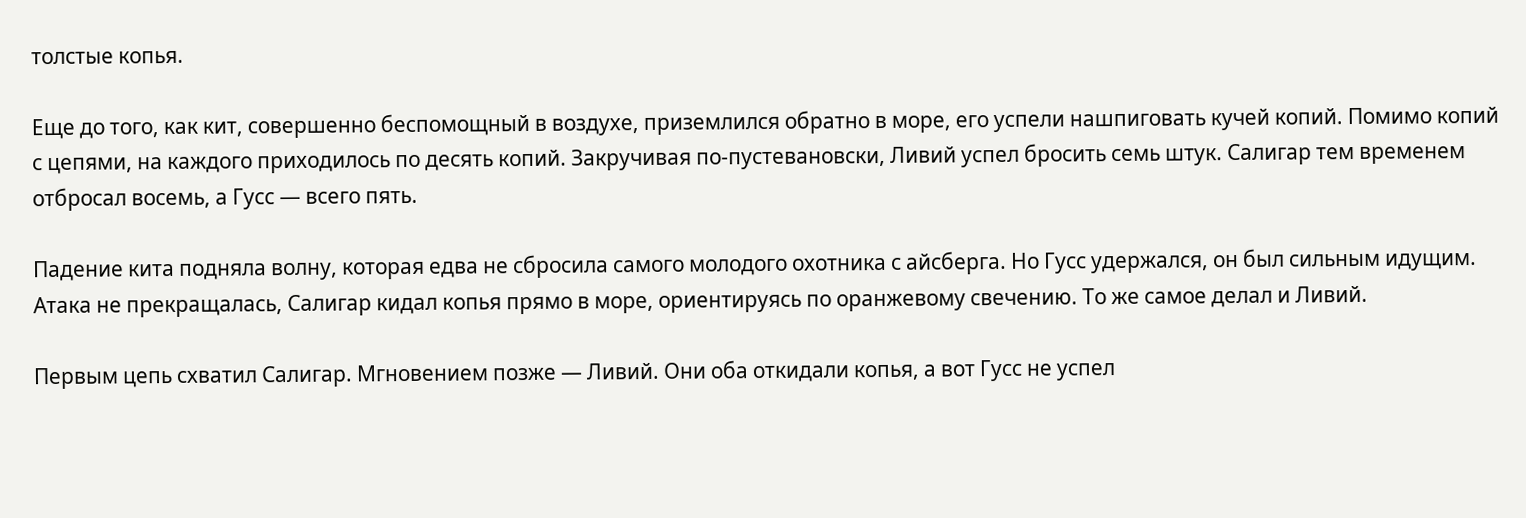толстые копья.

Еще до того, как кит, совершенно беспомощный в воздухе, приземлился обратно в море, его успели нашпиговать кучей копий. Помимо копий с цепями, на каждого приходилось по десять копий. Закручивая по-пустевановски, Ливий успел бросить семь штук. Салигар тем временем отбросал восемь, а Гусс — всего пять.

Падение кита подняла волну, которая едва не сбросила самого молодого охотника с айсберга. Но Гусс удержался, он был сильным идущим. Атака не прекращалась, Салигар кидал копья прямо в море, ориентируясь по оранжевому свечению. То же самое делал и Ливий.

Первым цепь схватил Салигар. Мгновением позже — Ливий. Они оба откидали копья, а вот Гусс не успел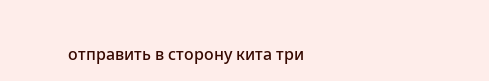отправить в сторону кита три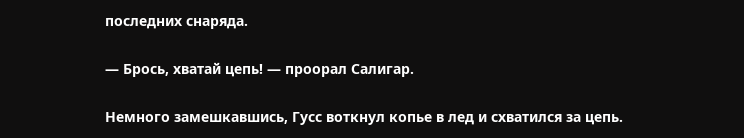последних снаряда.

— Брось, хватай цепь! — проорал Салигар.

Немного замешкавшись, Гусс воткнул копье в лед и схватился за цепь.